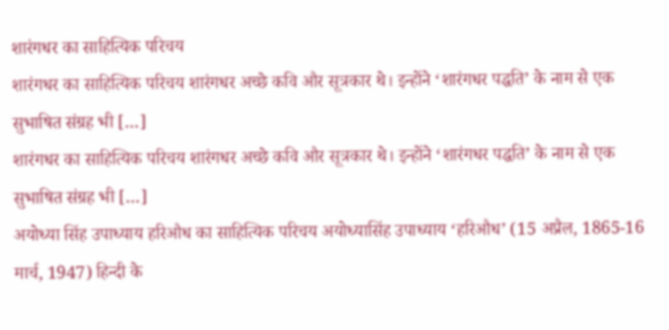शारंगधर का साहित्यिक परिचय
शारंगधर का साहित्यिक परिचय शारंगधर अच्छे कवि और सूत्रकार थे। इन्होंने ‘शारंगधर पद्धति’ के नाम से एक सुभाषित संग्रह भी […]
शारंगधर का साहित्यिक परिचय शारंगधर अच्छे कवि और सूत्रकार थे। इन्होंने ‘शारंगधर पद्धति’ के नाम से एक सुभाषित संग्रह भी […]
अयोध्या सिंह उपाध्याय हरिऔध का साहित्यिक परिचय अयोध्यासिंह उपाध्याय ‘हरिऔध’ (15 अप्रैल, 1865-16 मार्च, 1947) हिन्दी के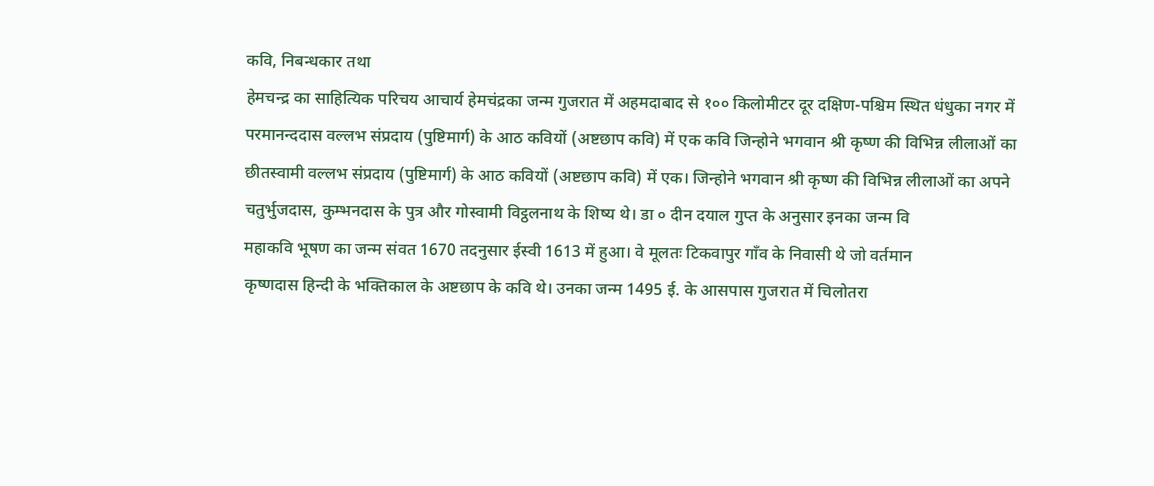कवि, निबन्धकार तथा
हेमचन्द्र का साहित्यिक परिचय आचार्य हेमचंद्रका जन्म गुजरात में अहमदाबाद से १०० किलोमीटर दूर दक्षिण-पश्चिम स्थित धंधुका नगर में
परमानन्ददास वल्लभ संप्रदाय (पुष्टिमार्ग) के आठ कवियों (अष्टछाप कवि) में एक कवि जिन्होने भगवान श्री कृष्ण की विभिन्न लीलाओं का
छीतस्वामी वल्लभ संप्रदाय (पुष्टिमार्ग) के आठ कवियों (अष्टछाप कवि) में एक। जिन्होने भगवान श्री कृष्ण की विभिन्न लीलाओं का अपने
चतुर्भुजदास, कुम्भनदास के पुत्र और गोस्वामी विट्ठलनाथ के शिष्य थे। डा ० दीन दयाल गुप्त के अनुसार इनका जन्म वि
महाकवि भूषण का जन्म संवत 1670 तदनुसार ईस्वी 1613 में हुआ। वे मूलतः टिकवापुर गाँव के निवासी थे जो वर्तमान
कृष्णदास हिन्दी के भक्तिकाल के अष्टछाप के कवि थे। उनका जन्म 1495 ई. के आसपास गुजरात में चिलोतरा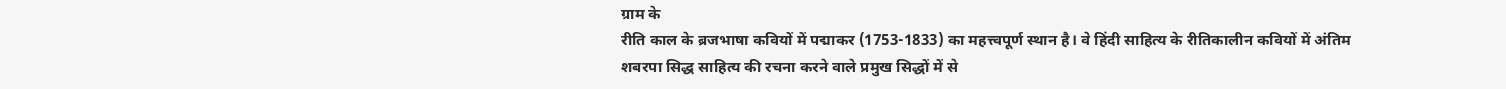ग्राम के
रीति काल के ब्रजभाषा कवियों में पद्माकर (1753-1833) का महत्त्वपूर्ण स्थान है। वे हिंदी साहित्य के रीतिकालीन कवियों में अंतिम
शबरपा सिद्ध साहित्य की रचना करने वाले प्रमुख सिद्धों में से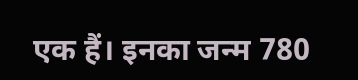एक हैं। इनका जन्म 780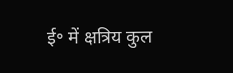ई॰ में क्षत्रिय कुल